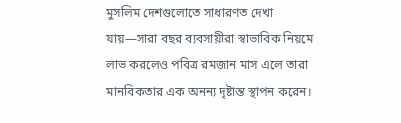মুসলিম দেশগুলোতে সাধারণত দেখা যায়—সারা বছর ব্যবসায়ীরা স্বাভাবিক নিয়মে লাভ করলেও পবিত্র রমজান মাস এলে তারা মানবিকতার এক অনন্য দৃষ্টান্ত স্থাপন করেন।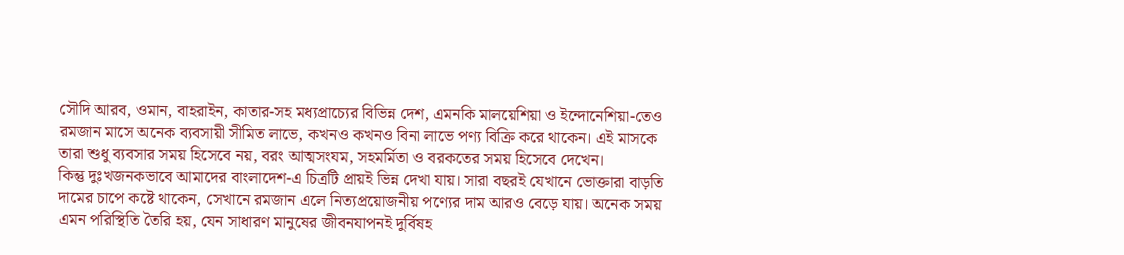সৌদি আরব, ওমান, বাহরাইন, কাতার-সহ মধ্যপ্রাচ্যের বিভিন্ন দেশ, এমনকি মালয়েশিয়া ও ইন্দোনেশিয়া-তেও রমজান মাসে অনেক ব্যবসায়ী সীমিত লাভে, কখনও কখনও বিনা লাভে পণ্য বিক্রি করে থাকেন। এই মাসকে তারা শুধু ব্যবসার সময় হিসেবে নয়, বরং আত্মসংযম, সহমর্মিতা ও বরকতের সময় হিসেবে দেখেন।
কিন্তু দুঃখজনকভাবে আমাদের বাংলাদেশ-এ চিত্রটি প্রায়ই ভিন্ন দেখা যায়। সারা বছরই যেখানে ভোক্তারা বাড়তি দামের চাপে কষ্টে থাকেন, সেখানে রমজান এলে নিত্যপ্রয়োজনীয় পণ্যের দাম আরও বেড়ে যায়। অনেক সময় এমন পরিস্থিতি তৈরি হয়, যেন সাধারণ মানুষের জীবনযাপনই দুর্বিষহ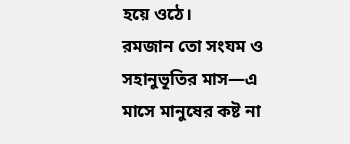হয়ে ওঠে।
রমজান তো সংযম ও সহানুভূতির মাস—এ মাসে মানুষের কষ্ট না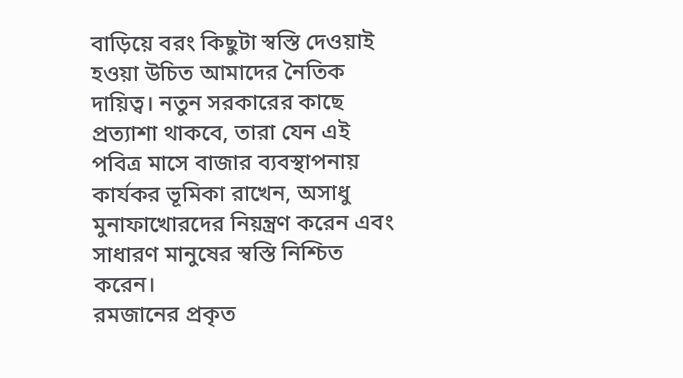বাড়িয়ে বরং কিছুটা স্বস্তি দেওয়াই হওয়া উচিত আমাদের নৈতিক দায়িত্ব। নতুন সরকারের কাছে প্রত্যাশা থাকবে, তারা যেন এই পবিত্র মাসে বাজার ব্যবস্থাপনায় কার্যকর ভূমিকা রাখেন, অসাধু মুনাফাখোরদের নিয়ন্ত্রণ করেন এবং সাধারণ মানুষের স্বস্তি নিশ্চিত করেন।
রমজানের প্রকৃত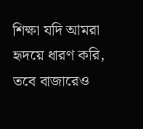শিক্ষা যদি আমরা হৃদয়ে ধারণ করি, তবে বাজারেও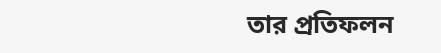তার প্রতিফলন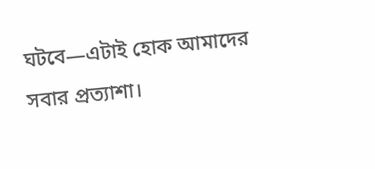ঘটবে—এটাই হোক আমাদের সবার প্রত্যাশা।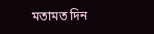মতামত দিন